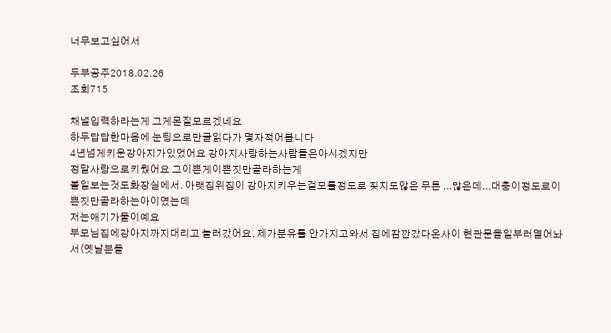너무보고싶어서

두부공주2018.02.26
조회715

채널입력하라는게 그게몬질모르겠네요
하두답답한마음에 눈팅으로만글읽다가 몇자적어봅니다
4년넘게키운강아지가있었어요 강아지사랑하는사람들은아시겠지만
정말사랑으로키웠어요 그이쁜게이쁜짓만골라하는게
볼일보는것도화장실에서. 아랫집위집이 강아지키우는걸모를정도로 짖지도않은 무튼 ...많은데...대충이정도로이쁜짓만골라하는아이였는데
저는애기가둘이예요
부모님집에강아지까지대리고 놀러갔어요. 제가분유를 안가지고와서 집에잠깐갔다온사이 현관문을일부러열어놔서(옛날분들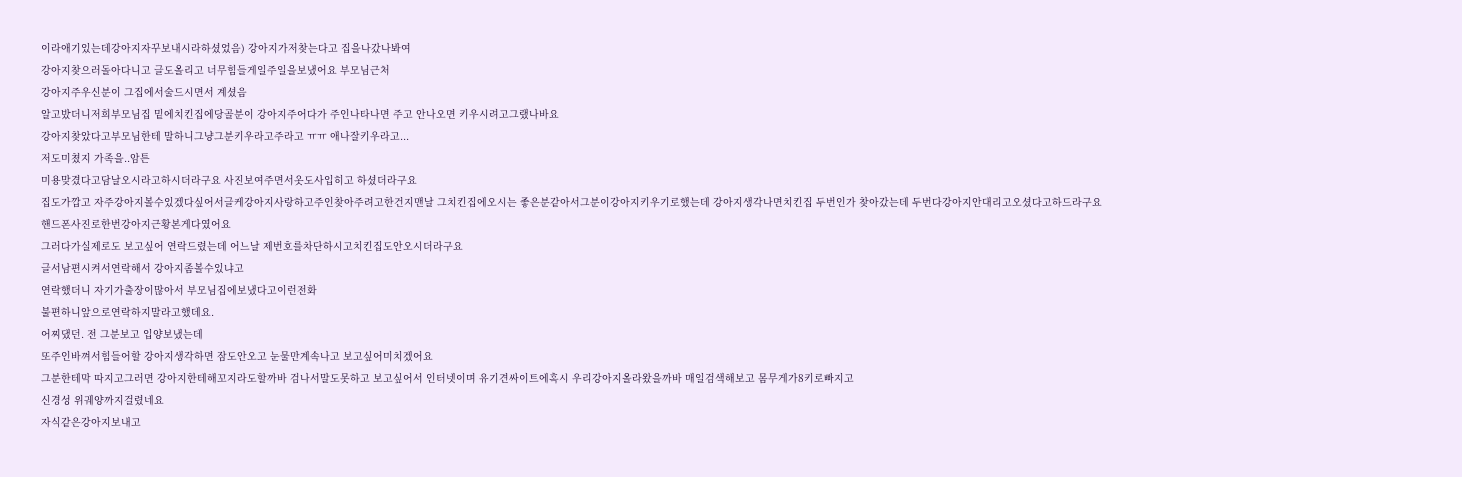이라애기있는데강아지자꾸보내시라하셨었음) 강아지가저찾는다고 집을나갔나봐여
강아지찾으러돌아다니고 글도올리고 너무힘들게일주일을보냈어요 부모님근처
강아지주우신분이 그집에서술드시면서 계셨음
알고밨더니저희부모님집 밑에치킨집에당골분이 강아지주어다가 주인나타나면 주고 안나오면 키우시려고그랬나바요
강아지찾았다고부모님한테 말하니그냥그분키우라고주라고 ㅠㅠ 애나잘키우라고...
저도미쳤지 가족을..암튼
미용맞겼다고담날오시라고하시더라구요 사진보여주면서옷도사입히고 하셨더라구요
집도가깝고 자주강아지볼수있겠다싶어서글케강아지사랑하고주인찾아주려고한건지맨날 그치킨집에오시는 좋은분같아서그분이강아지키우기로했는데 강아지생각나면치킨집 두번인가 찾아갔는데 두번다강아지안대리고오셨다고하드라구요
핸드폰사진로한번강아지근황본게다였어요
그러다가실제로도 보고싶어 연락드렸는데 어느날 제번호를차단하시고치킨집도안오시더라구요
글서남편시켜서연락해서 강아지좀볼수있냐고
연락했더니 자기가출장이많아서 부모님집에보냈다고이런전화
불편하니앞으로연락하지말라고했데요.
어찌댔던. 전 그분보고 입양보냈는데
또주인바껴서힘들어할 강아지생각하면 잠도안오고 눈물만계속나고 보고싶어미치겠어요
그분한테막 따지고그러면 강아지한테해꼬지라도할까바 검나서말도못하고 보고싶어서 인터넷이며 유기견싸이트에혹시 우리강아지올라왔을까바 매일검색해보고 몸무게가8키로빠지고
신경성 위궤양까지걸렸네요
자식같은강아지보내고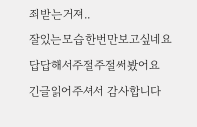죄받는거져..
잘있는모습한번만보고싶네요
답답해서주절주절써봤어요
긴글읽어주셔서 감사합니다